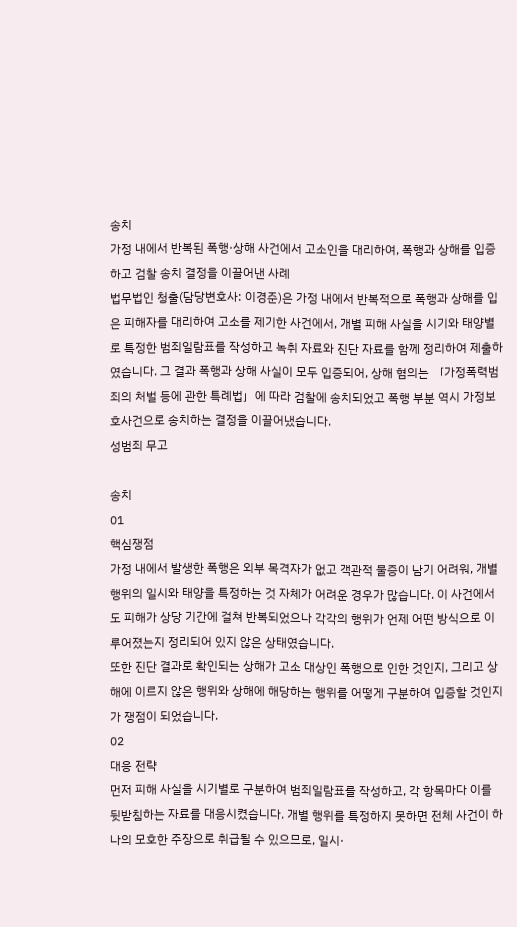송치
가정 내에서 반복된 폭행·상해 사건에서 고소인을 대리하여, 폭행과 상해를 입증하고 검찰 송치 결정을 이끌어낸 사례
법무법인 청출(담당변호사: 이경준)은 가정 내에서 반복적으로 폭행과 상해를 입은 피해자를 대리하여 고소를 제기한 사건에서, 개별 피해 사실을 시기와 태양별로 특정한 범죄일람표를 작성하고 녹취 자료와 진단 자료를 함께 정리하여 제출하였습니다. 그 결과 폭행과 상해 사실이 모두 입증되어, 상해 혐의는 「가정폭력범죄의 처벌 등에 관한 특례법」에 따라 검찰에 송치되었고 폭행 부분 역시 가정보호사건으로 송치하는 결정을 이끌어냈습니다.
성범죄 무고

송치
01
핵심쟁점
가정 내에서 발생한 폭행은 외부 목격자가 없고 객관적 물증이 남기 어려워, 개별 행위의 일시와 태양을 특정하는 것 자체가 어려운 경우가 많습니다. 이 사건에서도 피해가 상당 기간에 걸쳐 반복되었으나 각각의 행위가 언제 어떤 방식으로 이루어졌는지 정리되어 있지 않은 상태였습니다.
또한 진단 결과로 확인되는 상해가 고소 대상인 폭행으로 인한 것인지, 그리고 상해에 이르지 않은 행위와 상해에 해당하는 행위를 어떻게 구분하여 입증할 것인지가 쟁점이 되었습니다.
02
대응 전략
먼저 피해 사실을 시기별로 구분하여 범죄일람표를 작성하고, 각 항목마다 이를 뒷받침하는 자료를 대응시켰습니다. 개별 행위를 특정하지 못하면 전체 사건이 하나의 모호한 주장으로 취급될 수 있으므로, 일시·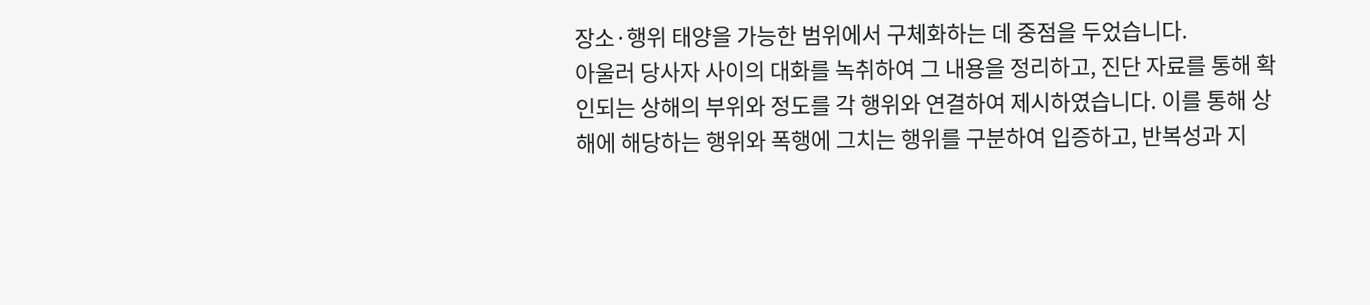장소·행위 태양을 가능한 범위에서 구체화하는 데 중점을 두었습니다.
아울러 당사자 사이의 대화를 녹취하여 그 내용을 정리하고, 진단 자료를 통해 확인되는 상해의 부위와 정도를 각 행위와 연결하여 제시하였습니다. 이를 통해 상해에 해당하는 행위와 폭행에 그치는 행위를 구분하여 입증하고, 반복성과 지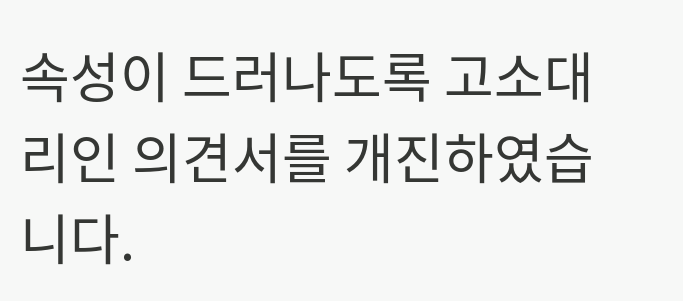속성이 드러나도록 고소대리인 의견서를 개진하였습니다.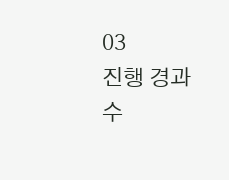03
진행 경과
수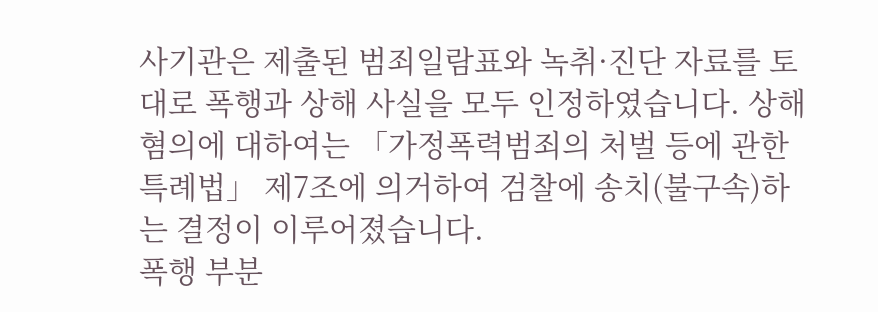사기관은 제출된 범죄일람표와 녹취·진단 자료를 토대로 폭행과 상해 사실을 모두 인정하였습니다. 상해 혐의에 대하여는 「가정폭력범죄의 처벌 등에 관한 특례법」 제7조에 의거하여 검찰에 송치(불구속)하는 결정이 이루어졌습니다.
폭행 부분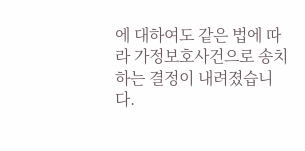에 대하여도 같은 법에 따라 가정보호사건으로 송치하는 결정이 내려졌습니다.